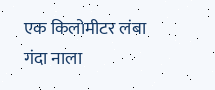एक किलोमीटर लंबा गंदा नाला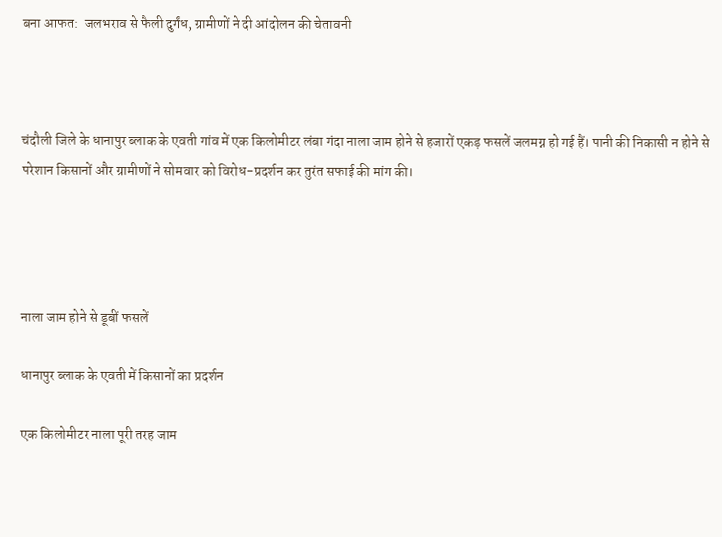बना आफत:  जलभराव से फैली दुर्गंध, ग्रामीणों ने दी आंदोलन की चेतावनी



चंदौली जिले के धानापुर ब्लाक के एवती गांव में एक किलोमीटर लंबा गंदा नाला जाम होने से हजारों एकड़ फसलें जलमग्न हो गई हैं। पानी की निकासी न होने से परेशान किसानों और ग्रामीणों ने सोमवार को विरोध-प्रदर्शन कर तुरंत सफाई की मांग की।




नाला जाम होने से डूबीं फसलें

धानापुर ब्लाक के एवती में किसानों का प्रदर्शन

एक किलोमीटर नाला पूरी तरह जाम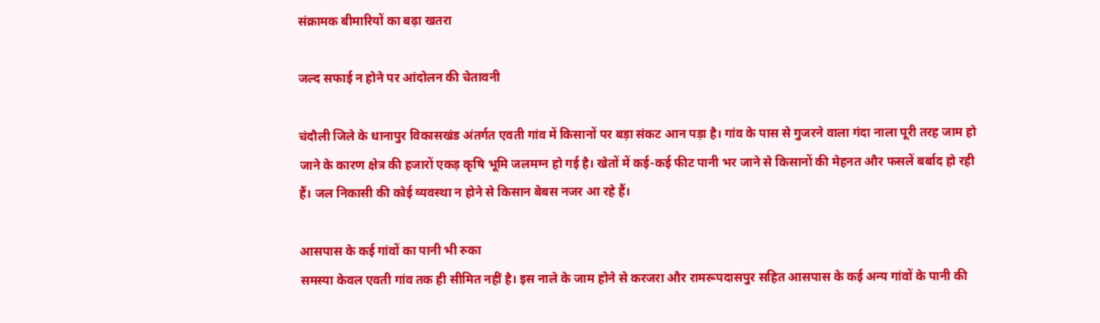संक्रामक बीमारियों का बढ़ा खतरा

जल्द सफाई न होने पर आंदोलन की चेतावनी

चंदौली जिले के धानापुर विकासखंड अंतर्गत एवती गांव में किसानों पर बड़ा संकट आन पड़ा है। गांव के पास से गुजरने वाला गंदा नाला पूरी तरह जाम हो जाने के कारण क्षेत्र की हजारों एकड़ कृषि भूमि जलमग्न हो गई है। खेतों में कई-कई फीट पानी भर जाने से किसानों की मेहनत और फसलें बर्बाद हो रही हैं। जल निकासी की कोई व्यवस्था न होने से किसान बेबस नजर आ रहे हैं।

आसपास के कई गांवों का पानी भी रुका
समस्या केवल एवती गांव तक ही सीमित नहीं है। इस नाले के जाम होने से करजरा और रामरूपदासपुर सहित आसपास के कई अन्य गांवों के पानी की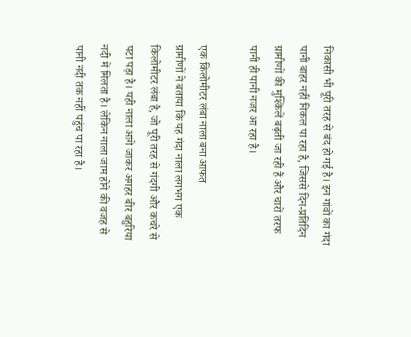निकासी भी पूरी तरह से बंद हो गई है। इन गांवों का गंदा पानी बाहर नहीं निकल पा रहा है, जिससे दिन-प्रतिदिन ग्रामीणों की मुश्किलें बढ़ती जा रही हैं और चारों तरफ पानी ही पानी नजर आ रहा है।

एक किलोमीटर लंबा नाला बना आफत
ग्रामीणों ने बताया कि यह गंदा नाला लगभग एक किलोमीटर लंबा है, जो पूरी तरह से गंदगी और कचरे से पटा पड़ा है। यही नाला आगे जाकर अगहर बीर बहुरिया नदी में मिलता है। लेकिन नाला जाम होने की वजह से पानी नदी तक नहीं पहुंच पा रहा है।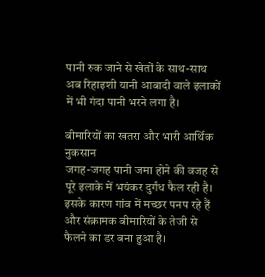पानी रुक जाने से खेतों के साथ-साथ अब रिहाइशी यानी आबादी वाले इलाकों में भी गंदा पानी भरने लगा है।

बीमारियों का खतरा और भारी आर्थिक नुकसान
जगह-जगह पानी जमा होने की वजह से पूरे इलाके में भयंकर दुर्गंध फैल रही है। इसके कारण गांव में मच्छर पनप रहे हैं और संक्रामक बीमारियों के तेजी से फैलने का डर बना हुआ है।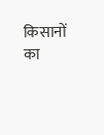किसानों का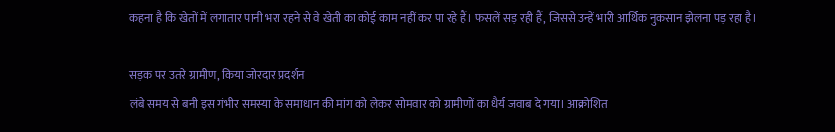कहना है कि खेतों में लगातार पानी भरा रहने से वे खेती का कोई काम नहीं कर पा रहे हैं। फसलें सड़ रही हैं, जिससे उन्हें भारी आर्थिक नुकसान झेलना पड़ रहा है।

सड़क पर उतरे ग्रामीण, किया जोरदार प्रदर्शन
लंबे समय से बनी इस गंभीर समस्या के समाधान की मांग को लेकर सोमवार को ग्रामीणों का धैर्य जवाब दे गया। आक्रोशित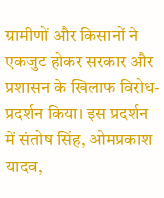ग्रामीणों और किसानों ने एकजुट होकर सरकार और प्रशासन के खिलाफ विरोध-प्रदर्शन किया। इस प्रदर्शन में संतोष सिंह, ओमप्रकाश यादव,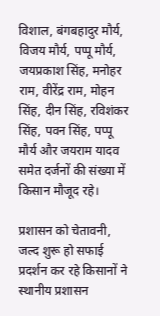विशाल, बंगबहादुर मौर्य, विजय मौर्य, पप्पू मौर्य, जयप्रकाश सिंह, मनोहर राम, वीरेंद्र राम, मोहन सिंह, दीन सिंह, रविशंकर सिंह, पवन सिंह, पप्पू मौर्य और जयराम यादव समेत दर्जनों की संख्या में किसान मौजूद रहे।

प्रशासन को चेतावनी, जल्द शुरू हो सफाई
प्रदर्शन कर रहे किसानों ने स्थानीय प्रशासन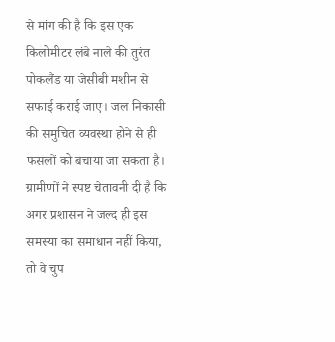से मांग की है कि इस एक किलोमीटर लंबे नाले की तुरंत पोकलैंड या जेसीबी मशीन से सफाई कराई जाए। जल निकासी की समुचित व्यवस्था होने से ही फसलों को बचाया जा सकता है। ग्रामीणों ने स्पष्ट चेतावनी दी है कि अगर प्रशासन ने जल्द ही इस समस्या का समाधान नहीं किया, तो वे चुप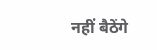नहीं बैठेंगे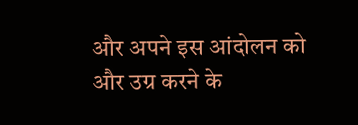और अपने इस आंदोलन को और उग्र करने के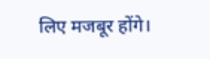लिए मजबूर होंगे।